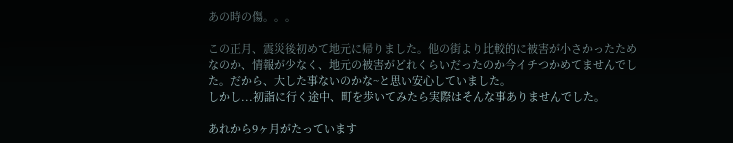あの時の傷。。。

この正月、震災後初めて地元に帰りました。他の街より比較的に被害が小さかったためなのか、情報が少なく、地元の被害がどれくらいだったのか今イチつかめてませんでした。だから、大した事ないのかな~と思い安心していました。
しかし...初詣に行く途中、町を歩いてみたら実際はそんな事ありませんでした。

あれから9ヶ月がたっています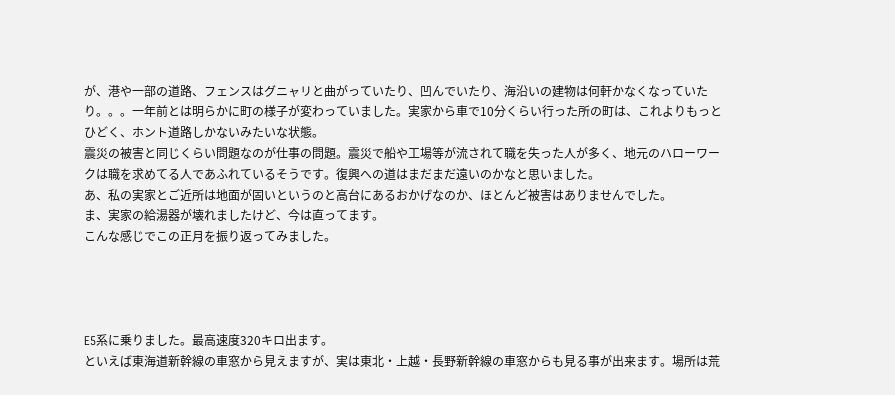が、港や一部の道路、フェンスはグニャリと曲がっていたり、凹んでいたり、海沿いの建物は何軒かなくなっていたり。。。一年前とは明らかに町の様子が変わっていました。実家から車で10分くらい行った所の町は、これよりもっとひどく、ホント道路しかないみたいな状態。
震災の被害と同じくらい問題なのが仕事の問題。震災で船や工場等が流されて職を失った人が多く、地元のハローワークは職を求めてる人であふれているそうです。復興への道はまだまだ遠いのかなと思いました。
あ、私の実家とご近所は地面が固いというのと高台にあるおかげなのか、ほとんど被害はありませんでした。
ま、実家の給湯器が壊れましたけど、今は直ってます。
こんな感じでこの正月を振り返ってみました。




E5系に乗りました。最高速度320キロ出ます。
といえば東海道新幹線の車窓から見えますが、実は東北・上越・長野新幹線の車窓からも見る事が出来ます。場所は荒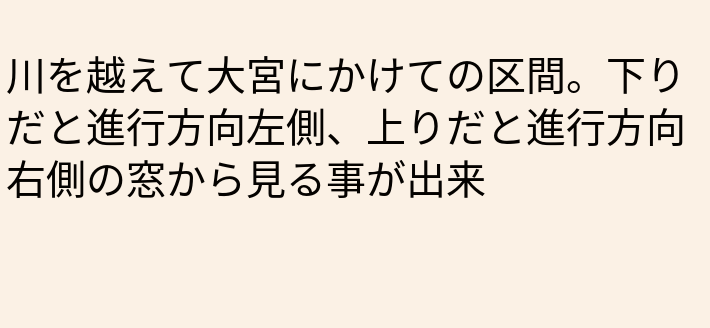川を越えて大宮にかけての区間。下りだと進行方向左側、上りだと進行方向右側の窓から見る事が出来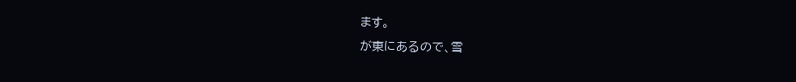ます。
が東にあるので、雪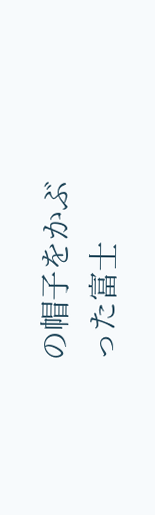の帽子をかぶった富士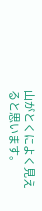山がとくによく見えると思います。